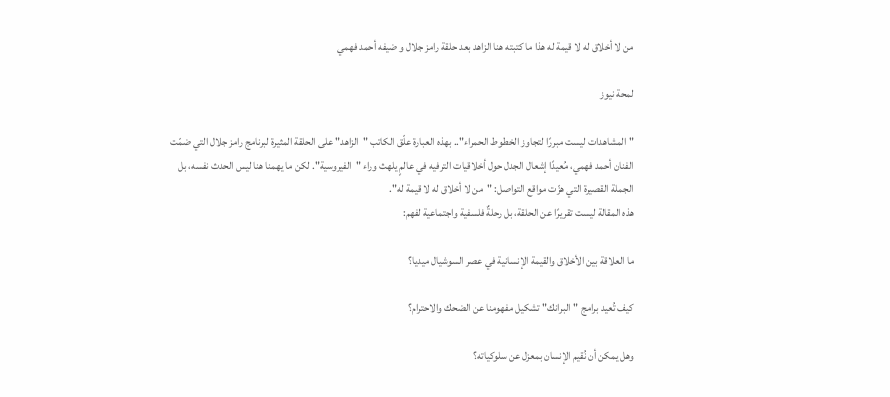من لا أخلاق له لا قيمة له هذا ما كتبته هنا الزاهد بعد حلقة رامز جلال و ضيفه أحمد فهمي

لمحة نيوز

"المشاهدات ليست مبررًا لتجاوز الخطوط الحمراء".. بهذه العبارة علّق الكاتب "الزاهد" على الحلقة المثيرة لبرنامج رامز جلال التي ضمّت الفنان أحمد فهمي، مُعيدًا إشعال الجدل حول أخلاقيات الترفيه في عالمٍ يلهث وراء "الفيروسية". لكن ما يهمنا هنا ليس الحدث نفسه، بل الجملة القصيرة التي هزّت مواقع التواصل: "من لا أخلاق له لا قيمة له".
هذه المقالة ليست تقريرًا عن الحلقة، بل رحلةٌ فلسفية واجتماعية لفهم:

ما العلاقة بين الأخلاق والقيمة الإنسانية في عصر السوشيال ميديا؟

كيف تُعيد برامج "البرانك" تشكيل مفهومنا عن الضحك والاحترام؟

وهل يمكن أن نُقيم الإنسان بمعزل عن سلوكياته؟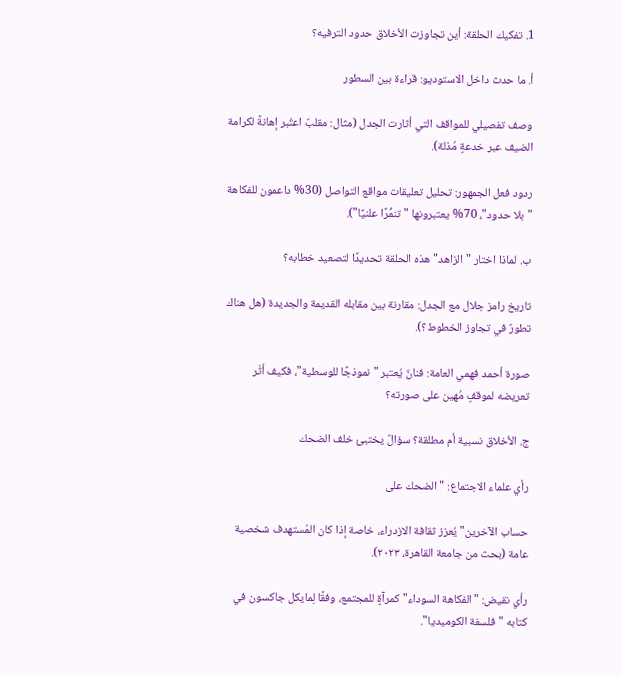1. تفكيك الحلقة: أين تجاوزت الأخلاق حدود الترفيه؟

أ. ما حدث داخل الاستوديو: قراءة بين السطور

وصف تفصيلي للمواقف التي أثارت الجدل (مثال: مقلبٌ اعتُبر إهانةً لكرامة الضيف عبر خدعةٍ مُذلة).

ردود فعل الجمهور: تحليل تعليقات مواقع التواصل (30% داعمون للفكاهة "بلا حدود"، 70% يعتبرونها "تنمُّرًا علنيًا").

ب. لماذا اختار "الزاهد" هذه الحلقة تحديدًا لتصعيد خطابه؟

تاريخ رامز جلال مع الجدل: مقارنة بين مقابله القديمة والجديدة (هل هناك تطورٌ في تجاوز الخطوط؟).

صورة أحمد فهمي العامة: فنانٌ يُعتبر "نموذجًا للوسطية"، فكيف أثّر تعريضه لموقفٍ مُهين على صورته؟

ج. الأخلاق نسبية أم مطلقة؟ سؤالٌ يختبئ خلف الضحك

رأي علماء الاجتماع: "الضحك على

حساب الآخرين" يُعزز ثقافة الازدراء، خاصة إذا كان المُستهدف شخصية عامة (بحث من جامعة القاهرة، ٢٠٢٣).

رأي نقيض: "الفكاهة السوداء" كمرآةٍ للمجتمع، وفقًا لِمايكل جاكسون في كتابه "فلسفة الكوميديا".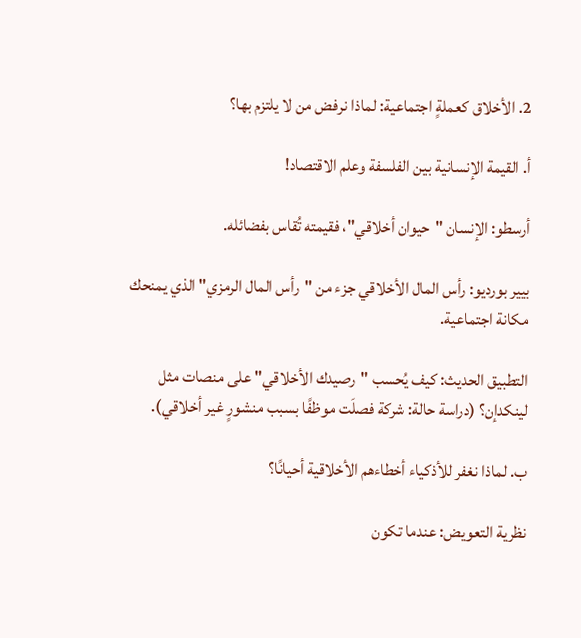2. الأخلاق كعملةٍ اجتماعية: لماذا نرفض من لا يلتزم بها؟

أ. القيمة الإنسانية بين الفلسفة وعلم الاقتصاد!

أرسطو: الإنسان "حيوان أخلاقي"، فقيمته تُقاس بفضائله.

بيير بورديو: رأس المال الأخلاقي جزء من "رأس المال الرمزي" الذي يمنحك مكانة اجتماعية.

التطبيق الحديث: كيف يُحسب "رصيدك الأخلاقي" على منصات مثل لينكدإن؟ (دراسة حالة: شركة فصلَت موظفًا بسبب منشورٍ غير أخلاقي).

ب. لماذا نغفر للأذكياء أخطاءهم الأخلاقية أحيانًا؟

نظرية التعويض: عندما تكون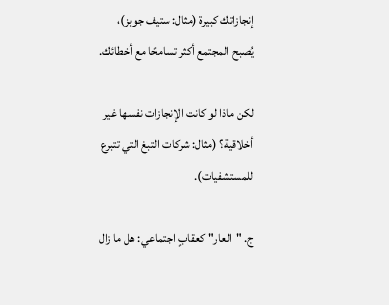إنجازاتك كبيرة (مثال: ستيف جوبز)، يُصبح المجتمع أكثر تسامحًا مع أخطائك.

لكن ماذا لو كانت الإنجازات نفسها غير أخلاقية؟ (مثال: شركات التبغ التي تتبرع للمستشفيات).

ج. "العار" كعقابٍ اجتماعي: هل ما زال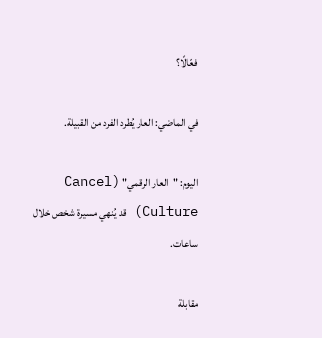فعّالًا؟

في الماضي: العار يُطرد الفرد من القبيلة.

اليوم: "العار الرقمي" (Cancel Culture) قد يُنهي مسيرة شخص خلال ساعات.

مقابلة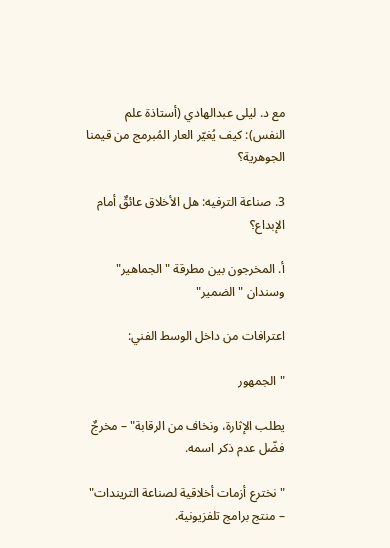مع د. ليلى عبدالهادي (أستاذة علم النفس): كيف يُغيّر العار المُبرمج من قيمنا الجوهرية؟

3. صناعة الترفيه: هل الأخلاق عائقٌ أمام الإبداع؟

أ. المخرجون بين مطرقة "الجماهير" وسندان "الضمير"

اعترافات من داخل الوسط الفني:

"الجمهور

يطلب الإثارة، ونخاف من الرقابة" – مخرجٌ فضّل عدم ذكر اسمه.

"نخترع أزمات أخلاقية لصناعة التريندات" – منتج برامج تلفزيونية.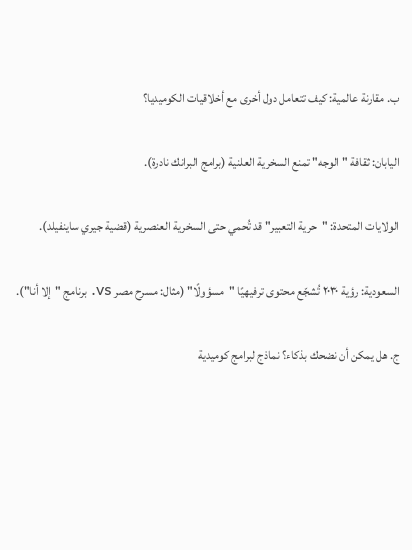ب. مقارنة عالمية: كيف تتعامل دول أخرى مع أخلاقيات الكوميديا؟

اليابان: ثقافة "الوجه" تمنع السخرية العلنية (برامج البرانك نادرة).

الولايات المتحدة: "حرية التعبير" قد تُحمي حتى السخرية العنصرية (قضية جيري ساينفيلد).

السعودية: رؤية ٢٠٣٠ تُشجّع محتوى ترفيهيًا "مسؤولًا" (مثال: مسرح مصر vs. برنامج "إلا أنا").

ج. هل يمكن أن نضحك بذكاء؟ نماذج لبرامج كوميدية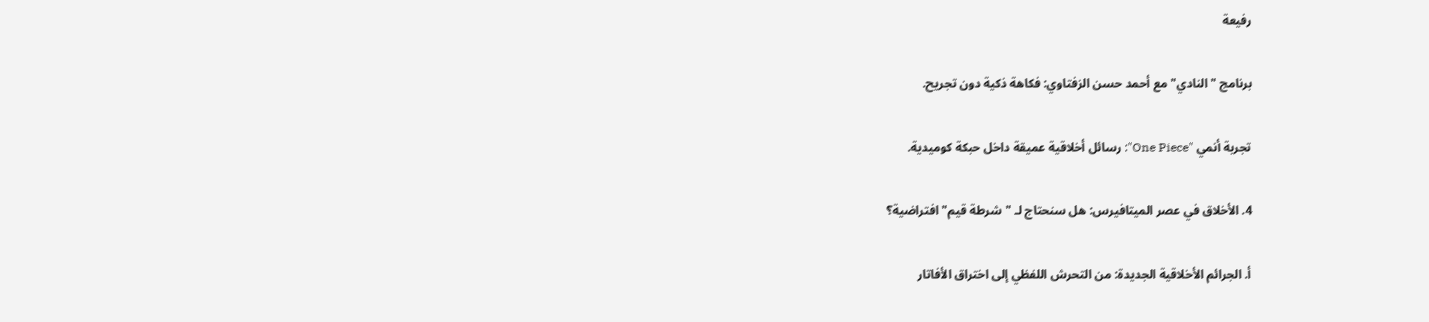رفيعة

برنامج "النادي" مع أحمد حسن الزفتاوي: فكاهة ذكية دون تجريح.

تجربة أنمي "One Piece": رسائل أخلاقية عميقة داخل حبكة كوميدية.

4. الأخلاق في عصر الميتافيرس: هل سنحتاج لـ "شرطة قيم" افتراضية؟

أ. الجرائم الأخلاقية الجديدة: من التحرش اللفظي إلى اختراق الأفاتار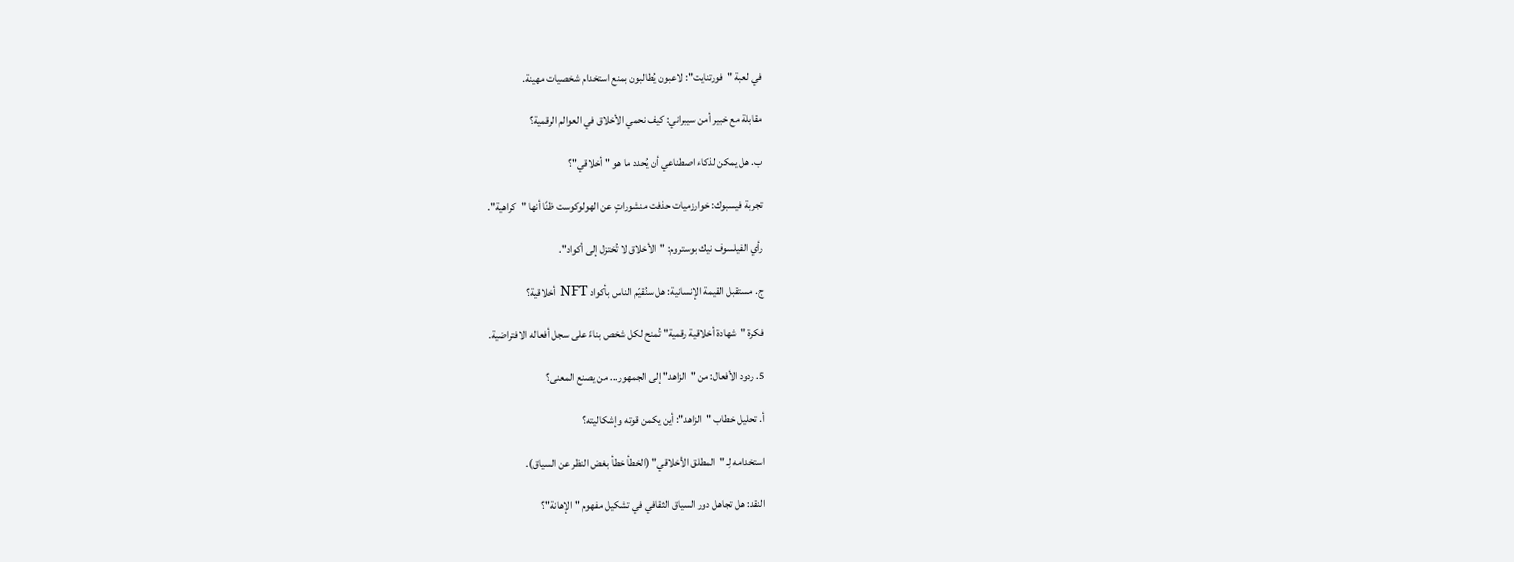في لعبة "فورتنايت": لاعبون يُطالبون بمنع استخدام شخصيات مهينة.

مقابلة مع خبير أمن سيبراني: كيف نحمي الأخلاق في العوالم الرقمية؟

ب. هل يمكن لذكاء اصطناعي أن يُحدد ما هو "أخلاقي"؟

تجربة فيسبوك: خوارزميات حذفت منشوراتٍ عن الهولوكوست ظنًا أنها "كراهية".

رأي الفيلسوف نيك بوستروم: "الأخلاق لا تُختزل إلى أكواد".

ج. مستقبل القيمة الإنسانية: هل سنُقيّم الناس بأكواد NFT أخلاقية؟

فكرة "شهادة أخلاقية رقمية" تُمنح لكل شخص بناءً على سجل أفعاله الافتراضية.

5. ردود الأفعال: من "الزاهد" إلى الجمهور... من يصنع المعنى؟

أ. تحليل خطاب "الزاهد": أين يكمن قوته وإشكاليته؟

استخدامه لِـ "المطلق الأخلاقي" (الخطأ خطأ بغض النظر عن السياق).

النقد: هل تجاهل دور السياق الثقافي في تشكيل مفهوم "الإهانة"؟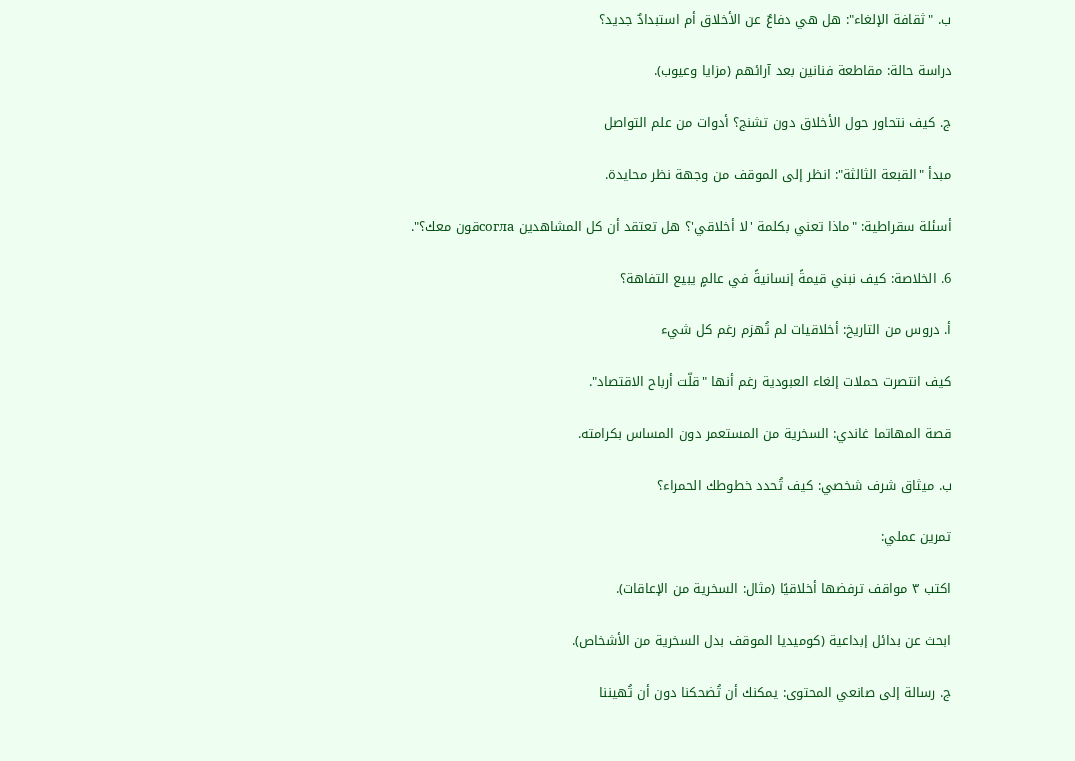ب. "ثقافة الإلغاء": هل هي دفاعٌ عن الأخلاق أم استبدادٌ جديد؟

دراسة حالة: مقاطعة فنانين بعد آرائهم (مزايا وعيوب).

ج. كيف نتحاور حول الأخلاق دون تشنج؟ أدوات من علم التواصل

مبدأ "القبعة الثالثة": انظر إلى الموقف من وجهة نظر محايدة.

أسئلة سقراطية: "ماذا تعني بكلمة 'لا أخلاقي'؟ هل تعتقد أن كل المشاهدين соглаقون معك؟".

6. الخلاصة: كيف نبني قيمةً إنسانيةً في عالمٍ يبيع التفاهة؟

أ. دروس من التاريخ: أخلاقيات لم تُهزم رغم كل شيء

كيف انتصرت حملات إلغاء العبودية رغم أنها "قلّت أرباح الاقتصاد".

قصة المهاتما غاندي: السخرية من المستعمر دون المساس بكرامته.

ب. ميثاق شرف شخصي: كيف تُحدد خطوطك الحمراء؟

تمرين عملي:

اكتب ٣ مواقف ترفضها أخلاقيًا (مثال: السخرية من الإعاقات).

ابحث عن بدائل إبداعية (كوميديا الموقف بدل السخرية من الأشخاص).

ج. رسالة إلى صانعي المحتوى: يمكنك أن تُضحكنا دون أن تُهيننا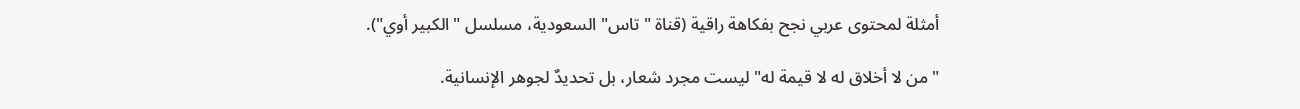أمثلة لمحتوى عربي نجح بفكاهة راقية (قناة "تاس" السعودية، مسلسل "الكبير أوي").

"من لا أخلاق له لا قيمة له" ليست مجرد شعار، بل تحديدٌ لجوهر الإنسانية.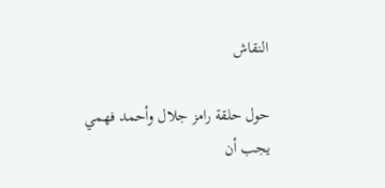النقاش

حول حلقة رامز جلال وأحمد فهمي يجب أن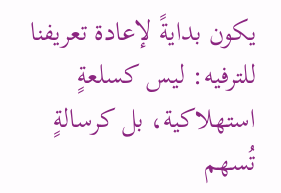يكون بدايةً لإعادة تعريفنا للترفيه: ليس كسلعةٍ استهلاكية، بل كرسالةٍ تُسهم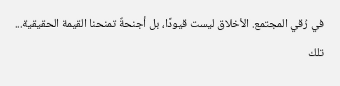في رُقي المجتمع. الأخلاق ليست قيودًا، بل أجنحةٌ تمنحنا القيمة الحقيقية... تلك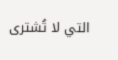التي لا تُشترى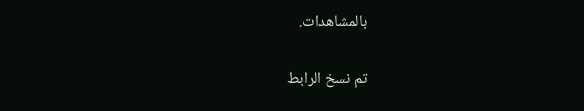بالمشاهدات.

تم نسخ الرابط